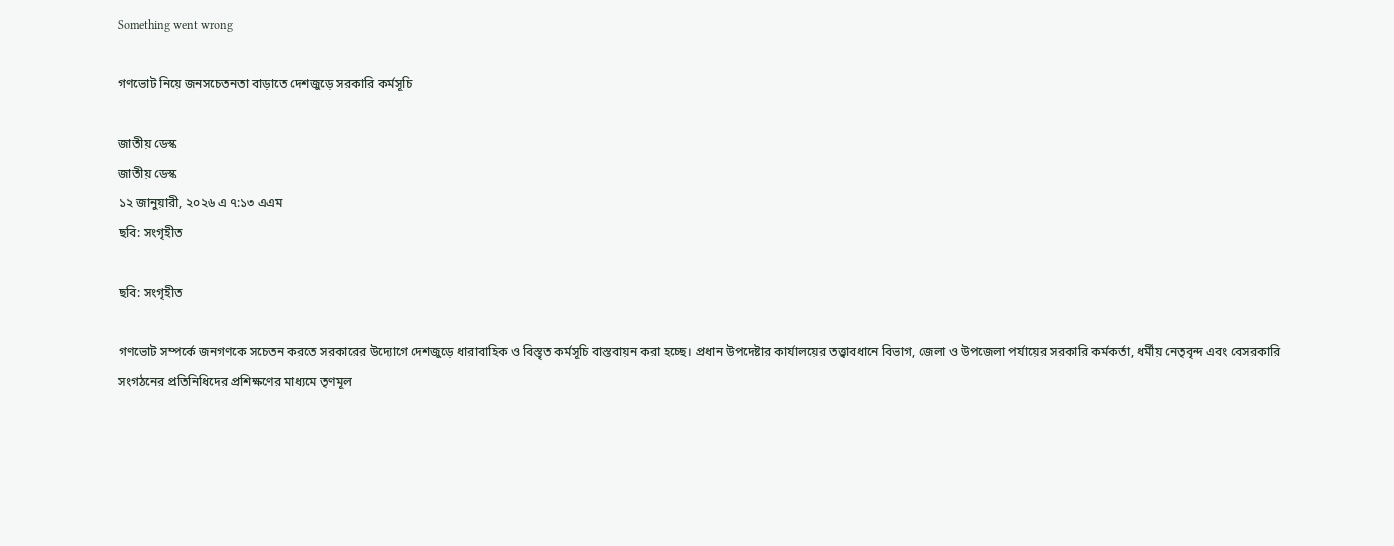Something went wrong

গণভোট নিয়ে জনসচেতনতা বাড়াতে দেশজুড়ে সরকারি কর্মসূচি

জাতীয় ডেস্ক
জাতীয় ডেস্ক
১২ জানুয়ারী, ২০২৬ এ ৭:১৩ এএম
ছবি: সংগৃহীত

ছবি: সংগৃহীত

গণভোট সম্পর্কে জনগণকে সচেতন করতে সরকারের উদ্যোগে দেশজুড়ে ধারাবাহিক ও বিস্তৃত কর্মসূচি বাস্তবায়ন করা হচ্ছে। প্রধান উপদেষ্টার কার্যালয়ের তত্ত্বাবধানে বিভাগ, জেলা ও উপজেলা পর্যায়ের সরকারি কর্মকর্তা, ধর্মীয় নেতৃবৃন্দ এবং বেসরকারি সংগঠনের প্রতিনিধিদের প্রশিক্ষণের মাধ্যমে তৃণমূল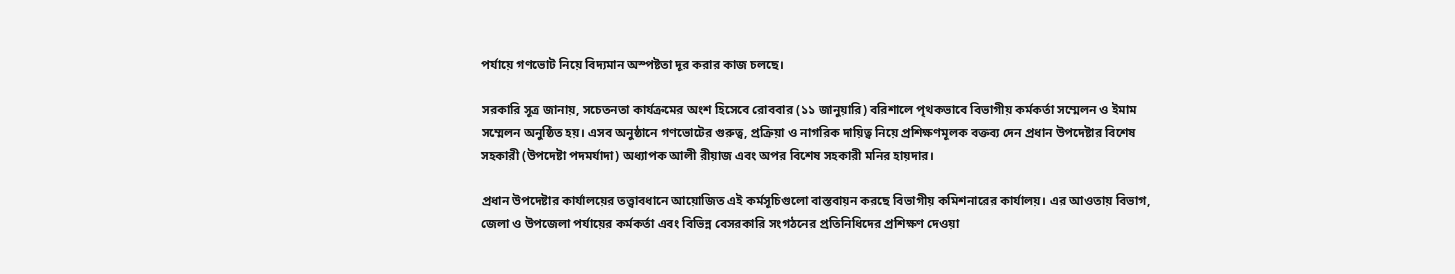পর্যায়ে গণভোট নিয়ে বিদ্যমান অস্পষ্টতা দূর করার কাজ চলছে।

সরকারি সূত্র জানায়, সচেতনতা কার্যক্রমের অংশ হিসেবে রোববার (১১ জানুয়ারি) বরিশালে পৃথকভাবে বিভাগীয় কর্মকর্তা সম্মেলন ও ইমাম সম্মেলন অনুষ্ঠিত হয়। এসব অনুষ্ঠানে গণভোটের গুরুত্ব, প্রক্রিয়া ও নাগরিক দায়িত্ব নিয়ে প্রশিক্ষণমূলক বক্তব্য দেন প্রধান উপদেষ্টার বিশেষ সহকারী (উপদেষ্টা পদমর্যাদা) অধ্যাপক আলী রীয়াজ এবং অপর বিশেষ সহকারী মনির হায়দার।

প্রধান উপদেষ্টার কার্যালয়ের তত্ত্বাবধানে আয়োজিত এই কর্মসূচিগুলো বাস্তবায়ন করছে বিভাগীয় কমিশনারের কার্যালয়। এর আওতায় বিভাগ, জেলা ও উপজেলা পর্যায়ের কর্মকর্তা এবং বিভিন্ন বেসরকারি সংগঠনের প্রতিনিধিদের প্রশিক্ষণ দেওয়া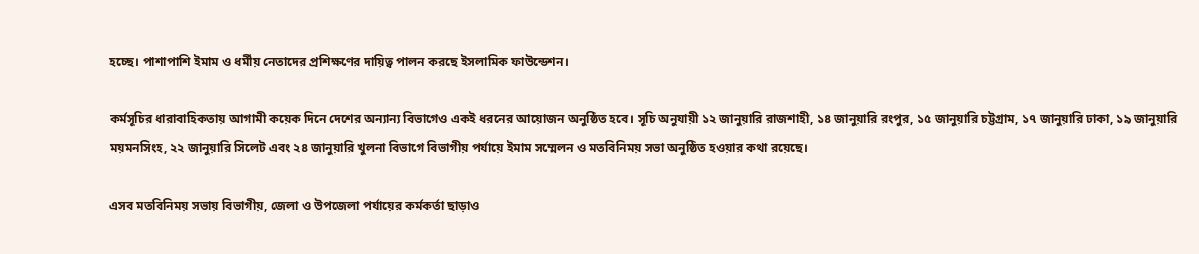হচ্ছে। পাশাপাশি ইমাম ও ধর্মীয় নেতাদের প্রশিক্ষণের দায়িত্ব পালন করছে ইসলামিক ফাউন্ডেশন।

কর্মসূচির ধারাবাহিকতায় আগামী কয়েক দিনে দেশের অন্যান্য বিভাগেও একই ধরনের আয়োজন অনুষ্ঠিত হবে। সূচি অনুযায়ী ১২ জানুয়ারি রাজশাহী, ১৪ জানুয়ারি রংপুর, ১৫ জানুয়ারি চট্টগ্রাম, ১৭ জানুয়ারি ঢাকা, ১৯ জানুয়ারি ময়মনসিংহ, ২২ জানুয়ারি সিলেট এবং ২৪ জানুয়ারি খুলনা বিভাগে বিভাগীয় পর্যায়ে ইমাম সম্মেলন ও মতবিনিময় সভা অনুষ্ঠিত হওয়ার কথা রয়েছে।

এসব মতবিনিময় সভায় বিভাগীয়, জেলা ও উপজেলা পর্যায়ের কর্মকর্তা ছাড়াও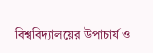বিশ্ববিদ্যালয়ের উপাচার্য ও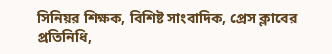সিনিয়র শিক্ষক, বিশিষ্ট সাংবাদিক, প্রেস ক্লাবের প্রতিনিধি,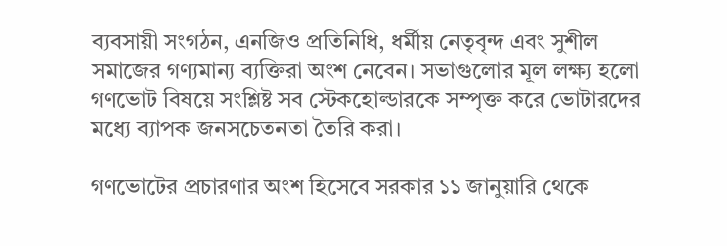ব্যবসায়ী সংগঠন, এনজিও প্রতিনিধি, ধর্মীয় নেতৃবৃন্দ এবং সুশীল সমাজের গণ্যমান্য ব্যক্তিরা অংশ নেবেন। সভাগুলোর মূল লক্ষ্য হলো গণভোট বিষয়ে সংশ্লিষ্ট সব স্টেকহোল্ডারকে সম্পৃক্ত করে ভোটারদের মধ্যে ব্যাপক জনসচেতনতা তৈরি করা।

গণভোটের প্রচারণার অংশ হিসেবে সরকার ১১ জানুয়ারি থেকে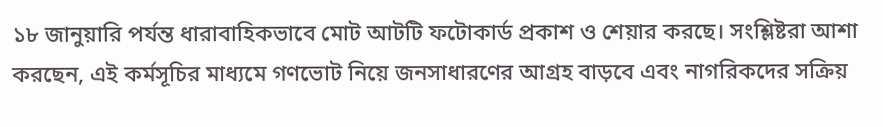১৮ জানুয়ারি পর্যন্ত ধারাবাহিকভাবে মোট আটটি ফটোকার্ড প্রকাশ ও শেয়ার করছে। সংশ্লিষ্টরা আশা করছেন, এই কর্মসূচির মাধ্যমে গণভোট নিয়ে জনসাধারণের আগ্রহ বাড়বে এবং নাগরিকদের সক্রিয়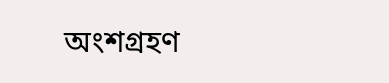অংশগ্রহণ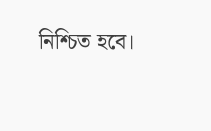নিশ্চিত হবে।